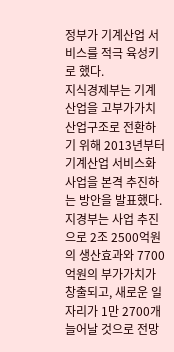정부가 기계산업 서비스를 적극 육성키로 했다.
지식경제부는 기계산업을 고부가가치 산업구조로 전환하기 위해 2013년부터 기계산업 서비스화 사업을 본격 추진하는 방안을 발표했다.
지경부는 사업 추진으로 2조 2500억원의 생산효과와 7700억원의 부가가치가 창출되고, 새로운 일자리가 1만 2700개 늘어날 것으로 전망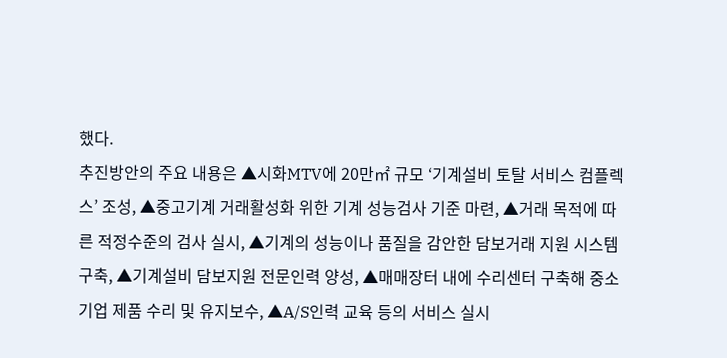했다.
추진방안의 주요 내용은 ▲시화MTV에 20만㎡ 규모 ‘기계설비 토탈 서비스 컴플렉스’ 조성, ▲중고기계 거래활성화 위한 기계 성능검사 기준 마련, ▲거래 목적에 따른 적정수준의 검사 실시, ▲기계의 성능이나 품질을 감안한 담보거래 지원 시스템 구축, ▲기계설비 담보지원 전문인력 양성, ▲매매장터 내에 수리센터 구축해 중소기업 제품 수리 및 유지보수, ▲A/S인력 교육 등의 서비스 실시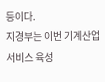등이다.
지경부는 이번 기계산업 서비스 육성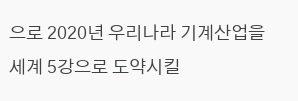으로 2020년 우리나라 기계산업을 세계 5강으로 도약시킬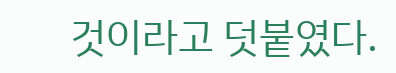것이라고 덧붙였다.